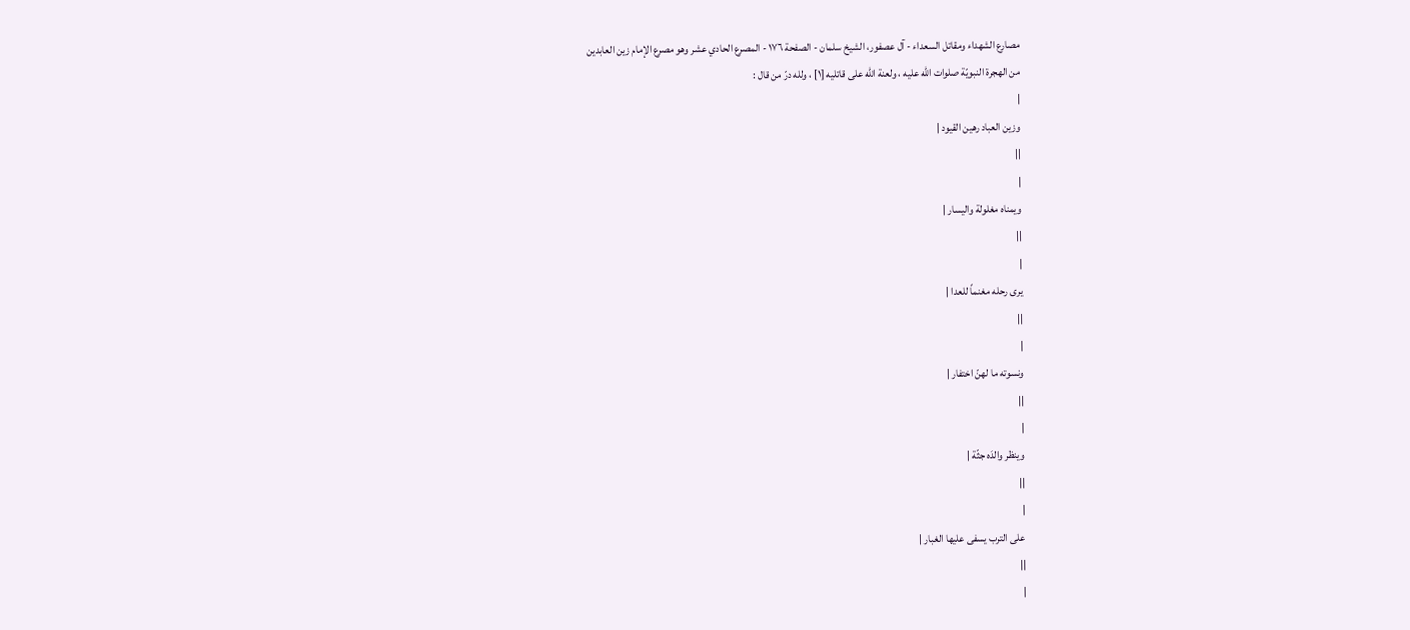مصارع الشهداء ومقاتل السعداء - آل عصفور، الشيخ سلمان - الصفحة ١٧٦ - المصرع الحادي عشر وهو مصرع الإمام زين العابدين
من الهجرة النبويّة صلوات الله عليه ، ولعنة الله على قاتليه [١] ، ولله درّ من قال :
|
وزين العباد رهين القيود |
||
|
ويمناه مغلولة واليسار |
||
|
يرى رحله مغنماً للعدا |
||
|
ونسوته ما لهنّ اختفار |
||
|
وينظر والدَه جثّة |
||
|
على الترب يسفى عليها الغبار |
||
|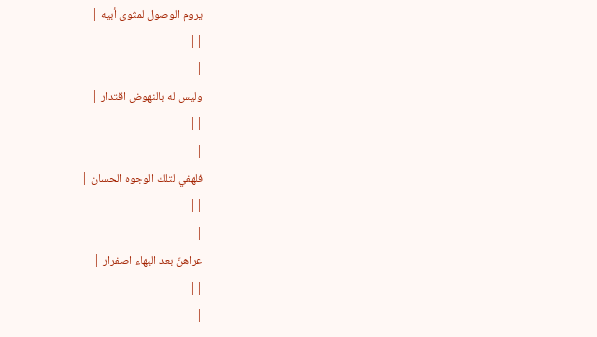يروم الوصول لمثوى أبيه |
||
|
وليس له بالنهوض اقتدار |
||
|
فلهفي لتلك الوجوه الحسان |
||
|
عراهنّ بعد البهاء اصفرار |
||
|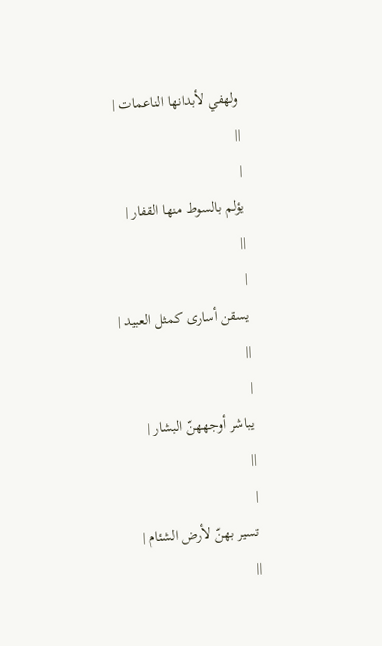ولهفي لأبدانها الناعمات |
||
|
يؤلم بالسوط منها القفار |
||
|
يسقن أسارى كمثل العبيد |
||
|
يباشر أوجههنّ البشار |
||
|
تسير بهنّ لأرض الشئام |
||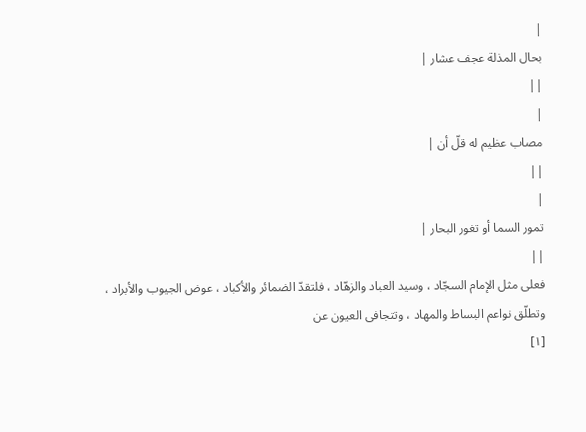|
بحال المذلة عجف عشار |
||
|
مصاب عظيم له قلّ أن |
||
|
تمور السما أو تغور البحار |
||
فعلى مثل الإمام السجّاد ، وسيد العباد والزهّاد ، فلتقدّ الضمائر والأكباد ، عوض الجيوب والأبراد ، وتطلّق نواعم البساط والمهاد ، وتتجافى العيون عن
[١]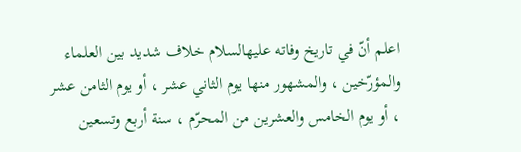اعلم أنّ في تاريخ وفاته عليهالسلام خلاف شديد بين العلماء والمؤرّخين ، والمشهور منها يوم الثاني عشر ، أو يوم الثامن عشر ، أو يوم الخامس والعشرين من المحرّم ، سنة أربع وتسعين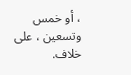، أو خمس وتسعين ، على خلاف.